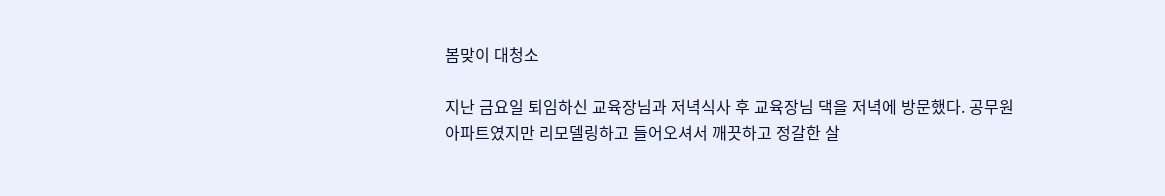봄맞이 대청소

지난 금요일 퇴임하신 교육장님과 저녁식사 후 교육장님 댁을 저녁에 방문했다. 공무원 아파트였지만 리모델링하고 들어오셔서 깨끗하고 정갈한 살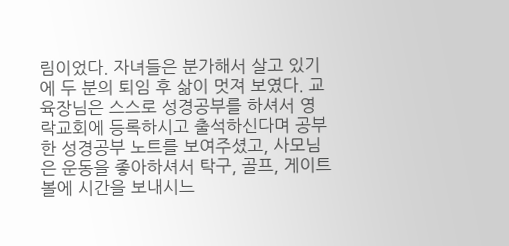림이었다. 자녀들은 분가해서 살고 있기에 두 분의 퇴임 후 삶이 멋져 보였다. 교육장님은 스스로 성경공부를 하셔서 영락교회에 등록하시고 출석하신다며 공부한 성경공부 노트를 보여주셨고, 사모님은 운동을 좋아하셔서 탁구, 골프, 게이트볼에 시간을 보내시느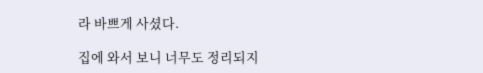라 바쁘게 사셨다.

집에 와서 보니 너무도 정리되지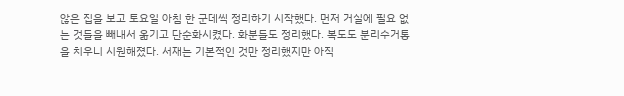않은 집을 보고 토요일 아침 한 군데씩 정리하기 시작했다. 먼저 거실에 필요 없는 것들을 빼내서 옮기고 단순화시켰다. 화분들도 정리했다. 복도도 분리수거통을 치우니 시원해졌다. 서재는 기본적인 것만 정리했지만 아직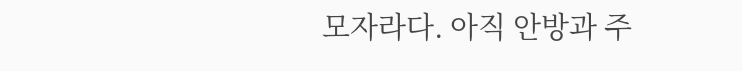모자라다. 아직 안방과 주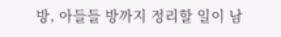방, 아들들 방까지 정리할 일이 남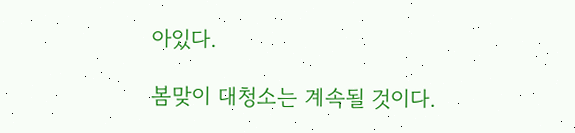아있다.

봄맞이 대청소는 계속될 것이다.